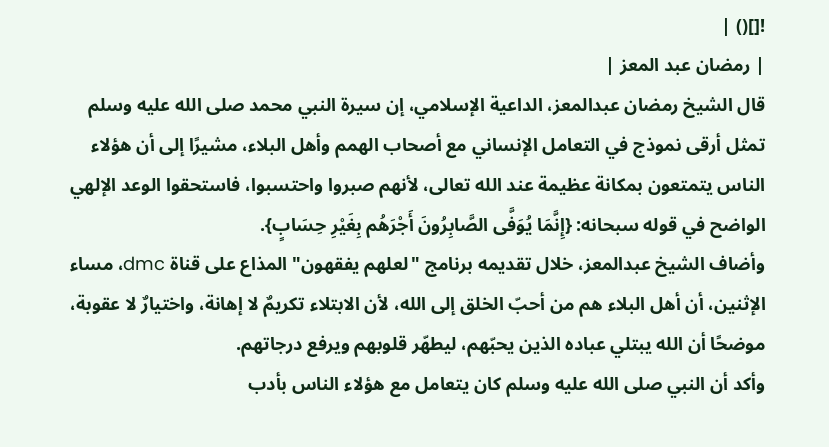![]() |
| رمضان عبد المعز |
قال الشيخ رمضان عبدالمعز، الداعية الإسلامي، إن سيرة النبي محمد صلى الله عليه وسلم تمثل أرقى نموذج في التعامل الإنساني مع أصحاب الهمم وأهل البلاء، مشيرًا إلى أن هؤلاء الناس يتمتعون بمكانة عظيمة عند الله تعالى، لأنهم صبروا واحتسبوا، فاستحقوا الوعد الإلهي الواضح في قوله سبحانه: {إِنَّمَا يُوَفَّى الصَّابِرُونَ أَجْرَهُم بِغَيْرِ حِسَابٍ}.
وأضاف الشيخ عبدالمعز، خلال تقديمه برنامج "لعلهم يفقهون" المذاع على قناة dmc، مساء الإثنين، أن أهل البلاء هم من أحبّ الخلق إلى الله، لأن الابتلاء تكريمٌ لا إهانة، واختيارٌ لا عقوبة، موضحًا أن الله يبتلي عباده الذين يحبّهم، ليطهّر قلوبهم ويرفع درجاتهم.
وأكد أن النبي صلى الله عليه وسلم كان يتعامل مع هؤلاء الناس بأدب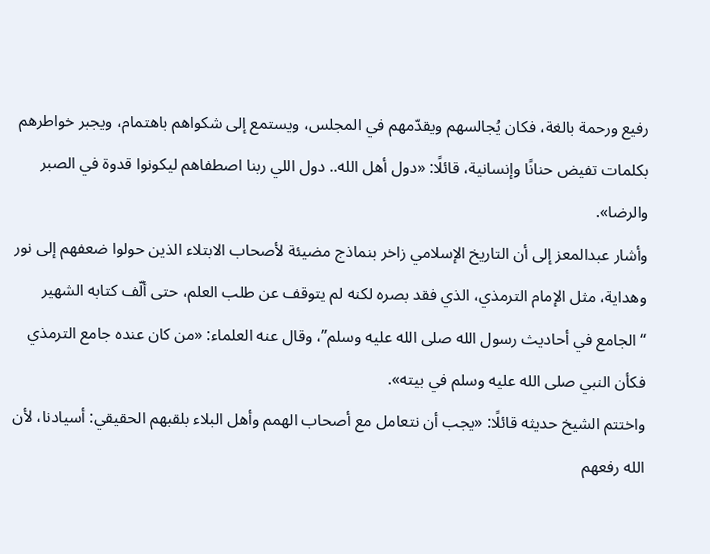رفيع ورحمة بالغة، فكان يُجالسهم ويقدّمهم في المجلس، ويستمع إلى شكواهم باهتمام، ويجبر خواطرهم بكلمات تفيض حنانًا وإنسانية، قائلًا: «دول أهل الله.. دول اللي ربنا اصطفاهم ليكونوا قدوة في الصبر والرضا».
وأشار عبدالمعز إلى أن التاريخ الإسلامي زاخر بنماذج مضيئة لأصحاب الابتلاء الذين حولوا ضعفهم إلى نور وهداية، مثل الإمام الترمذي، الذي فقد بصره لكنه لم يتوقف عن طلب العلم، حتى ألّف كتابه الشهير “الجامع في أحاديث رسول الله صلى الله عليه وسلم”، وقال عنه العلماء: «من كان عنده جامع الترمذي فكأن النبي صلى الله عليه وسلم في بيته».
واختتم الشيخ حديثه قائلًا: «يجب أن نتعامل مع أصحاب الهمم وأهل البلاء بلقبهم الحقيقي: أسيادنا، لأن الله رفعهم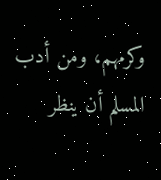وكرمهم، ومن أدب المسلم أن ينظر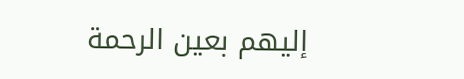إليهم بعين الرحمة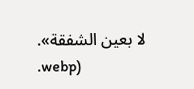لا بعين الشفقة».
.webp)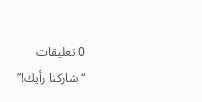0 تعليقات
“شاركنا رأيك!”